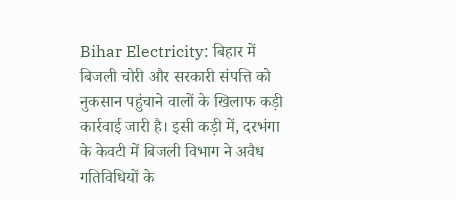Bihar Electricity: बिहार में बिजली चोरी और सरकारी संपत्ति को नुकसान पहुंचाने वालों के खिलाफ कड़ी कार्रवाई जारी है। इसी कड़ी में, दरभंगा के केवटी में बिजली विभाग ने अवैध गतिविधियों के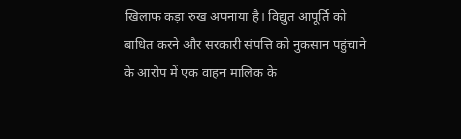खिलाफ कड़ा रुख अपनाया है। विद्युत आपूर्ति को बाधित करने और सरकारी संपत्ति को नुकसान पहुंचाने के आरोप में एक वाहन मालिक के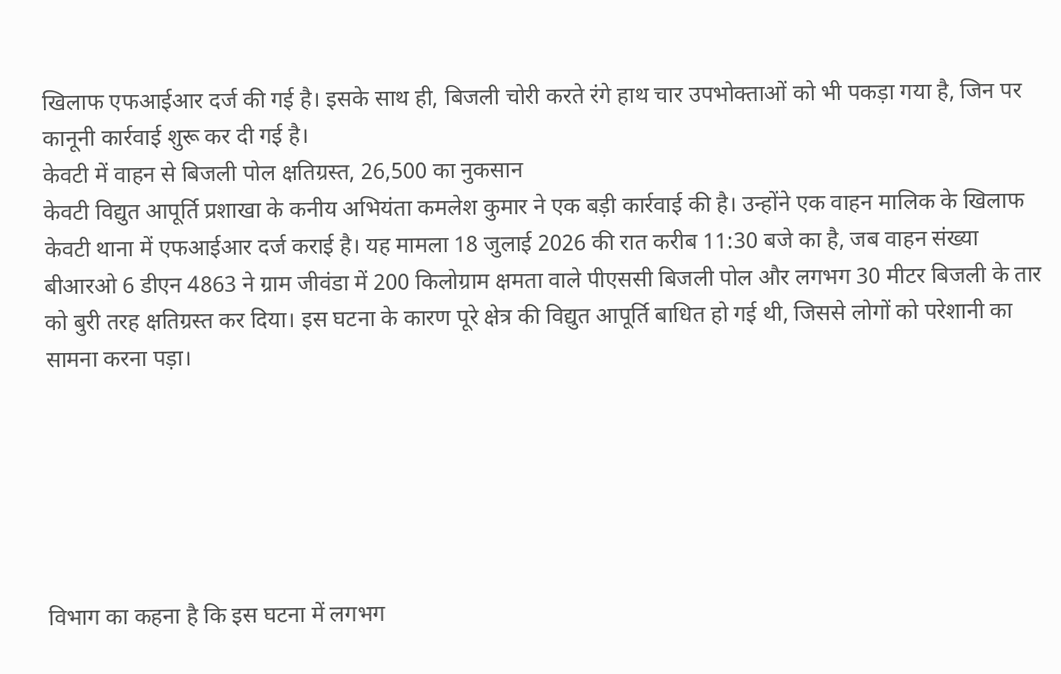खिलाफ एफआईआर दर्ज की गई है। इसके साथ ही, बिजली चोरी करते रंगे हाथ चार उपभोक्ताओं को भी पकड़ा गया है, जिन पर कानूनी कार्रवाई शुरू कर दी गई है।
केवटी में वाहन से बिजली पोल क्षतिग्रस्त, 26,500 का नुकसान
केवटी विद्युत आपूर्ति प्रशाखा के कनीय अभियंता कमलेश कुमार ने एक बड़ी कार्रवाई की है। उन्होंने एक वाहन मालिक के खिलाफ केवटी थाना में एफआईआर दर्ज कराई है। यह मामला 18 जुलाई 2026 की रात करीब 11:30 बजे का है, जब वाहन संख्या बीआरओ 6 डीएन 4863 ने ग्राम जीवंडा में 200 किलोग्राम क्षमता वाले पीएससी बिजली पोल और लगभग 30 मीटर बिजली के तार को बुरी तरह क्षतिग्रस्त कर दिया। इस घटना के कारण पूरे क्षेत्र की विद्युत आपूर्ति बाधित हो गई थी, जिससे लोगों को परेशानी का सामना करना पड़ा।






विभाग का कहना है कि इस घटना में लगभग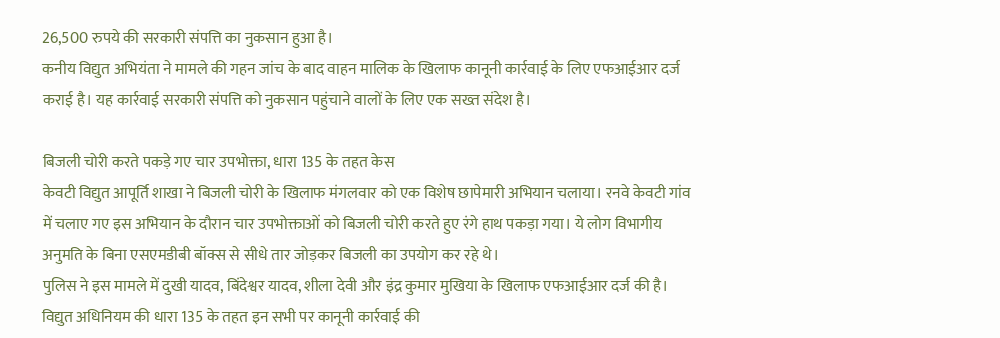26,500 रुपये की सरकारी संपत्ति का नुकसान हुआ है।
कनीय विद्युत अभियंता ने मामले की गहन जांच के बाद वाहन मालिक के खिलाफ कानूनी कार्रवाई के लिए एफआईआर दर्ज कराई है। यह कार्रवाई सरकारी संपत्ति को नुकसान पहुंचाने वालों के लिए एक सख्त संदेश है।

बिजली चोरी करते पकड़े गए चार उपभोक्ता, धारा 135 के तहत केस
केवटी विद्युत आपूर्ति शाखा ने बिजली चोरी के खिलाफ मंगलवार को एक विशेष छापेमारी अभियान चलाया। रनवे केवटी गांव में चलाए गए इस अभियान के दौरान चार उपभोक्ताओं को बिजली चोरी करते हुए रंगे हाथ पकड़ा गया। ये लोग विभागीय अनुमति के बिना एसएमडीबी बॉक्स से सीधे तार जोड़कर बिजली का उपयोग कर रहे थे।
पुलिस ने इस मामले में दुखी यादव, बिंदेश्वर यादव, शीला देवी और इंद्र कुमार मुखिया के खिलाफ एफआईआर दर्ज की है। विद्युत अधिनियम की धारा 135 के तहत इन सभी पर कानूनी कार्रवाई की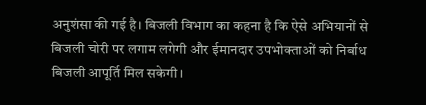अनुशंसा की गई है। बिजली विभाग का कहना है कि ऐसे अभियानों से बिजली चोरी पर लगाम लगेगी और ईमानदार उपभोक्ताओं को निर्बाध बिजली आपूर्ति मिल सकेगी।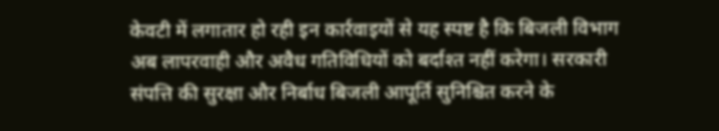केवटी में लगातार हो रही इन कार्रवाइयों से यह स्पष्ट है कि बिजली विभाग अब लापरवाही और अवैध गतिविधियों को बर्दाश्त नहीं करेगा। सरकारी संपत्ति की सुरक्षा और निर्बाध बिजली आपूर्ति सुनिश्चित करने के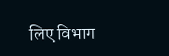लिए विभाग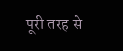पूरी तरह से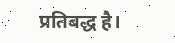प्रतिबद्ध है।